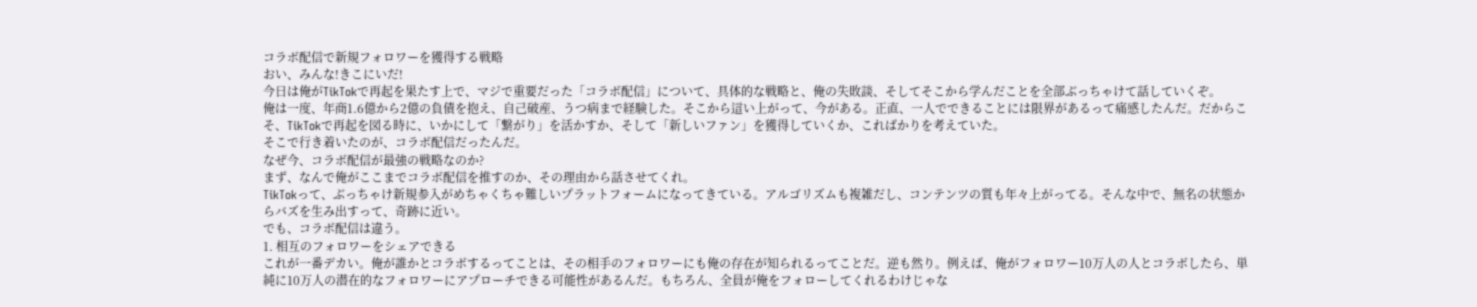コラボ配信で新規フォロワーを獲得する戦略
おい、みんな!きこにいだ!
今日は俺がTikTokで再起を果たす上で、マジで重要だった「コラボ配信」について、具体的な戦略と、俺の失敗談、そしてそこから学んだことを全部ぶっちゃけて話していくぞ。
俺は一度、年商1.6億から2億の負債を抱え、自己破産、うつ病まで経験した。そこから這い上がって、今がある。正直、一人でできることには限界があるって痛感したんだ。だからこそ、TikTokで再起を図る時に、いかにして「繋がり」を活かすか、そして「新しいファン」を獲得していくか、こればかりを考えていた。
そこで行き着いたのが、コラボ配信だったんだ。
なぜ今、コラボ配信が最強の戦略なのか?
まず、なんで俺がここまでコラボ配信を推すのか、その理由から話させてくれ。
TikTokって、ぶっちゃけ新規参入がめちゃくちゃ難しいプラットフォームになってきている。アルゴリズムも複雑だし、コンテンツの質も年々上がってる。そんな中で、無名の状態からバズを生み出すって、奇跡に近い。
でも、コラボ配信は違う。
1. 相互のフォロワーをシェアできる
これが一番デカい。俺が誰かとコラボするってことは、その相手のフォロワーにも俺の存在が知られるってことだ。逆も然り。例えば、俺がフォロワー10万人の人とコラボしたら、単純に10万人の潜在的なフォロワーにアプローチできる可能性があるんだ。もちろん、全員が俺をフォローしてくれるわけじゃな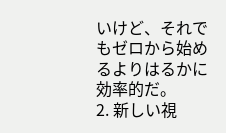いけど、それでもゼロから始めるよりはるかに効率的だ。
2. 新しい視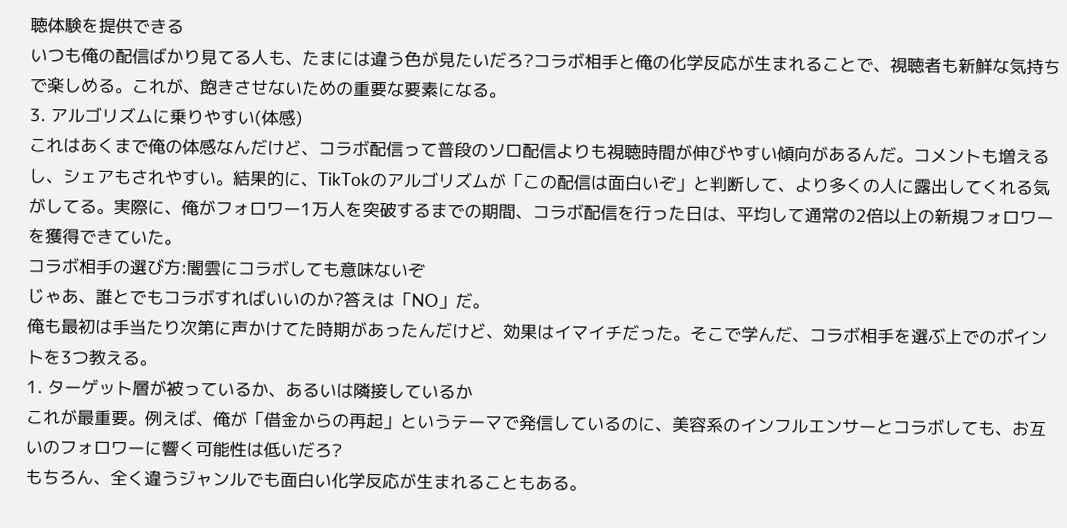聴体験を提供できる
いつも俺の配信ばかり見てる人も、たまには違う色が見たいだろ?コラボ相手と俺の化学反応が生まれることで、視聴者も新鮮な気持ちで楽しめる。これが、飽きさせないための重要な要素になる。
3. アルゴリズムに乗りやすい(体感)
これはあくまで俺の体感なんだけど、コラボ配信って普段のソロ配信よりも視聴時間が伸びやすい傾向があるんだ。コメントも増えるし、シェアもされやすい。結果的に、TikTokのアルゴリズムが「この配信は面白いぞ」と判断して、より多くの人に露出してくれる気がしてる。実際に、俺がフォロワー1万人を突破するまでの期間、コラボ配信を行った日は、平均して通常の2倍以上の新規フォロワーを獲得できていた。
コラボ相手の選び方:闇雲にコラボしても意味ないぞ
じゃあ、誰とでもコラボすればいいのか?答えは「NO」だ。
俺も最初は手当たり次第に声かけてた時期があったんだけど、効果はイマイチだった。そこで学んだ、コラボ相手を選ぶ上でのポイントを3つ教える。
1. ターゲット層が被っているか、あるいは隣接しているか
これが最重要。例えば、俺が「借金からの再起」というテーマで発信しているのに、美容系のインフルエンサーとコラボしても、お互いのフォロワーに響く可能性は低いだろ?
もちろん、全く違うジャンルでも面白い化学反応が生まれることもある。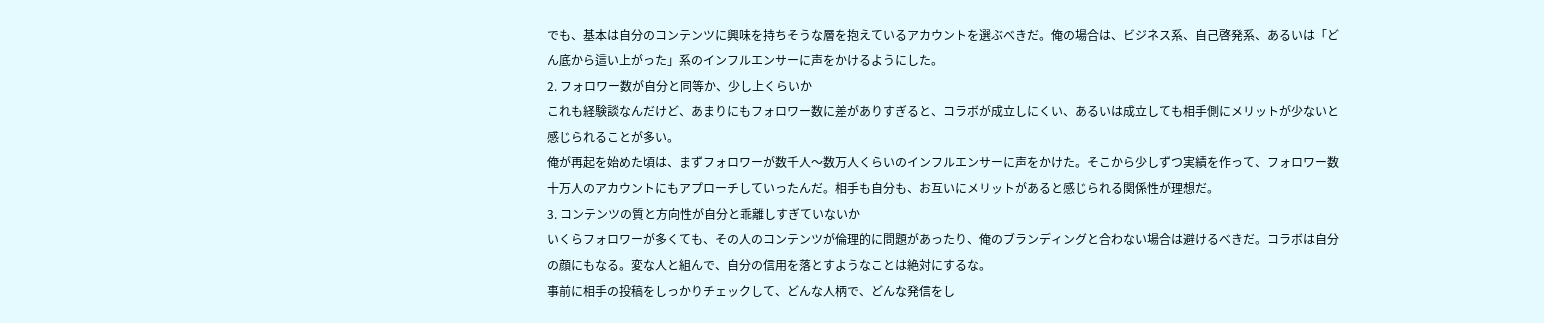でも、基本は自分のコンテンツに興味を持ちそうな層を抱えているアカウントを選ぶべきだ。俺の場合は、ビジネス系、自己啓発系、あるいは「どん底から這い上がった」系のインフルエンサーに声をかけるようにした。
2. フォロワー数が自分と同等か、少し上くらいか
これも経験談なんだけど、あまりにもフォロワー数に差がありすぎると、コラボが成立しにくい、あるいは成立しても相手側にメリットが少ないと感じられることが多い。
俺が再起を始めた頃は、まずフォロワーが数千人〜数万人くらいのインフルエンサーに声をかけた。そこから少しずつ実績を作って、フォロワー数十万人のアカウントにもアプローチしていったんだ。相手も自分も、お互いにメリットがあると感じられる関係性が理想だ。
3. コンテンツの質と方向性が自分と乖離しすぎていないか
いくらフォロワーが多くても、その人のコンテンツが倫理的に問題があったり、俺のブランディングと合わない場合は避けるべきだ。コラボは自分の顔にもなる。変な人と組んで、自分の信用を落とすようなことは絶対にするな。
事前に相手の投稿をしっかりチェックして、どんな人柄で、どんな発信をし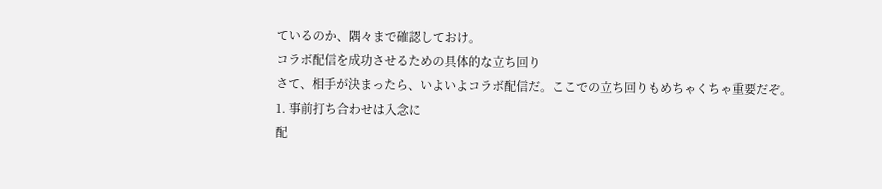ているのか、隅々まで確認しておけ。
コラボ配信を成功させるための具体的な立ち回り
さて、相手が決まったら、いよいよコラボ配信だ。ここでの立ち回りもめちゃくちゃ重要だぞ。
1. 事前打ち合わせは入念に
配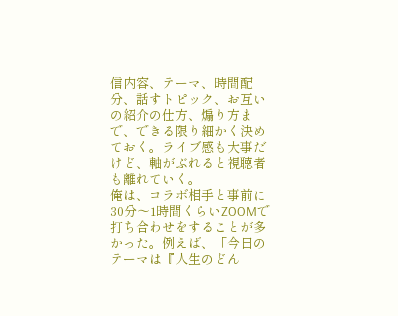信内容、テーマ、時間配分、話すトピック、お互いの紹介の仕方、煽り方まで、できる限り細かく決めておく。ライブ感も大事だけど、軸がぶれると視聴者も離れていく。
俺は、コラボ相手と事前に30分〜1時間くらいZOOMで打ち合わせをすることが多かった。例えば、「今日のテーマは『人生のどん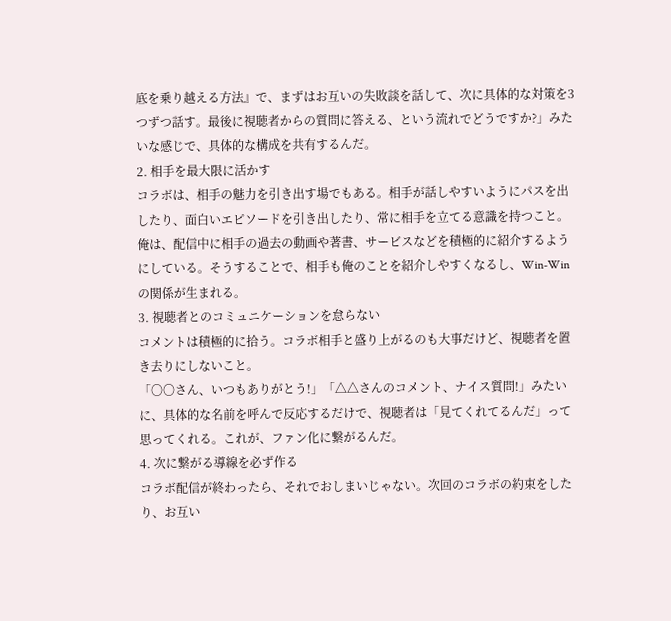底を乗り越える方法』で、まずはお互いの失敗談を話して、次に具体的な対策を3つずつ話す。最後に視聴者からの質問に答える、という流れでどうですか?」みたいな感じで、具体的な構成を共有するんだ。
2. 相手を最大限に活かす
コラボは、相手の魅力を引き出す場でもある。相手が話しやすいようにパスを出したり、面白いエピソードを引き出したり、常に相手を立てる意識を持つこと。
俺は、配信中に相手の過去の動画や著書、サービスなどを積極的に紹介するようにしている。そうすることで、相手も俺のことを紹介しやすくなるし、Win-Winの関係が生まれる。
3. 視聴者とのコミュニケーションを怠らない
コメントは積極的に拾う。コラボ相手と盛り上がるのも大事だけど、視聴者を置き去りにしないこと。
「〇〇さん、いつもありがとう!」「△△さんのコメント、ナイス質問!」みたいに、具体的な名前を呼んで反応するだけで、視聴者は「見てくれてるんだ」って思ってくれる。これが、ファン化に繋がるんだ。
4. 次に繋がる導線を必ず作る
コラボ配信が終わったら、それでおしまいじゃない。次回のコラボの約束をしたり、お互い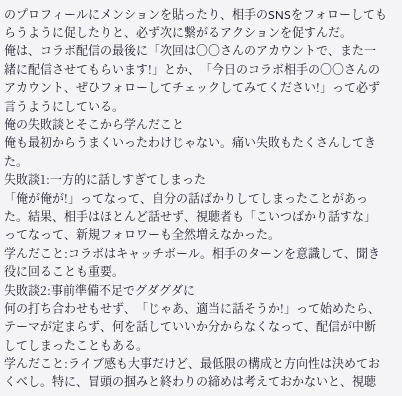のプロフィールにメンションを貼ったり、相手のSNSをフォローしてもらうように促したりと、必ず次に繋がるアクションを促すんだ。
俺は、コラボ配信の最後に「次回は〇〇さんのアカウントで、また一緒に配信させてもらいます!」とか、「今日のコラボ相手の〇〇さんのアカウント、ぜひフォローしてチェックしてみてください!」って必ず言うようにしている。
俺の失敗談とそこから学んだこと
俺も最初からうまくいったわけじゃない。痛い失敗もたくさんしてきた。
失敗談1:一方的に話しすぎてしまった
「俺が俺が!」ってなって、自分の話ばかりしてしまったことがあった。結果、相手はほとんど話せず、視聴者も「こいつばかり話すな」ってなって、新規フォロワーも全然増えなかった。
学んだこと:コラボはキャッチボール。相手のターンを意識して、聞き役に回ることも重要。
失敗談2:事前準備不足でグダグダに
何の打ち合わせもせず、「じゃあ、適当に話そうか!」って始めたら、テーマが定まらず、何を話していいか分からなくなって、配信が中断してしまったこともある。
学んだこと:ライブ感も大事だけど、最低限の構成と方向性は決めておくべし。特に、冒頭の掴みと終わりの締めは考えておかないと、視聴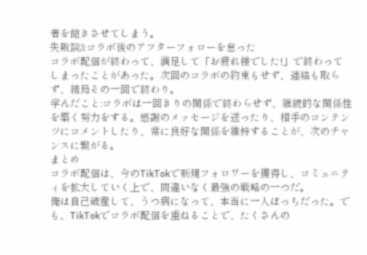者を飽きさせてしまう。
失敗談3:コラボ後のアフターフォローを怠った
コラボ配信が終わって、満足して「お疲れ様でした!」で終わってしまったことがあった。次回のコラボの約束もせず、連絡も取らず、結局その一回で終わり。
学んだこと:コラボは一回きりの関係で終わらせず、継続的な関係性を築く努力をする。感謝のメッセージを送ったり、相手のコンテンツにコメントしたり、常に良好な関係を維持することが、次のチャンスに繋がる。
まとめ
コラボ配信は、今のTikTokで新規フォロワーを獲得し、コミュニティを拡大していく上で、間違いなく最強の戦略の一つだ。
俺は自己破産して、うつ病になって、本当に一人ぼっちだった。でも、TikTokでコラボ配信を重ねることで、たくさんの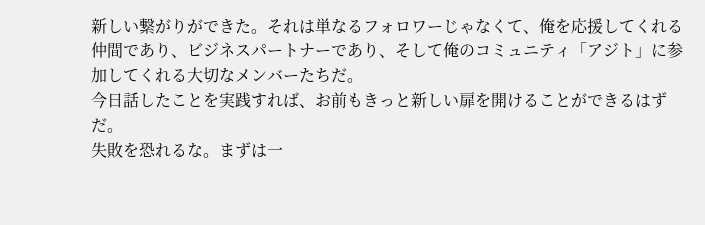新しい繋がりができた。それは単なるフォロワーじゃなくて、俺を応援してくれる仲間であり、ビジネスパートナーであり、そして俺のコミュニティ「アジト」に参加してくれる大切なメンバーたちだ。
今日話したことを実践すれば、お前もきっと新しい扉を開けることができるはずだ。
失敗を恐れるな。まずは一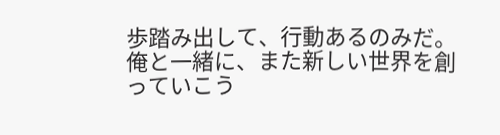歩踏み出して、行動あるのみだ。
俺と一緒に、また新しい世界を創っていこう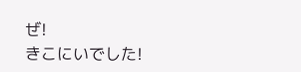ぜ!
きこにいでした!